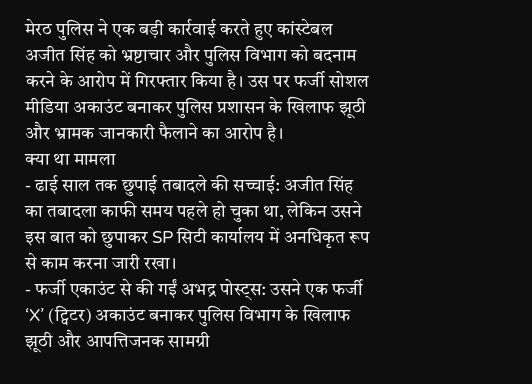मेरठ पुलिस ने एक बड़ी कार्रवाई करते हुए कांस्टेबल अजीत सिंह को भ्रष्टाचार और पुलिस विभाग को बदनाम करने के आरोप में गिरफ्तार किया है। उस पर फर्जी सोशल मीडिया अकाउंट बनाकर पुलिस प्रशासन के खिलाफ झूठी और भ्रामक जानकारी फैलाने का आरोप है।
क्या था मामला
- ढाई साल तक छुपाई तबादले की सच्चाई: अजीत सिंह का तबादला काफी समय पहले हो चुका था, लेकिन उसने इस बात को छुपाकर SP सिटी कार्यालय में अनधिकृत रूप से काम करना जारी रखा।
- फर्जी एकाउंट से की गईं अभद्र पोस्ट्स: उसने एक फर्जी ‘X’ (ट्विटर) अकाउंट बनाकर पुलिस विभाग के खिलाफ झूठी और आपत्तिजनक सामग्री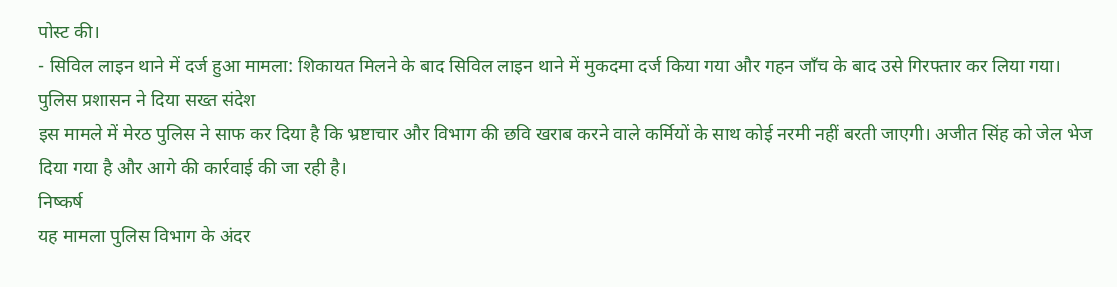पोस्ट की।
- सिविल लाइन थाने में दर्ज हुआ मामला: शिकायत मिलने के बाद सिविल लाइन थाने में मुकदमा दर्ज किया गया और गहन जाँच के बाद उसे गिरफ्तार कर लिया गया।
पुलिस प्रशासन ने दिया सख्त संदेश
इस मामले में मेरठ पुलिस ने साफ कर दिया है कि भ्रष्टाचार और विभाग की छवि खराब करने वाले कर्मियों के साथ कोई नरमी नहीं बरती जाएगी। अजीत सिंह को जेल भेज दिया गया है और आगे की कार्रवाई की जा रही है।
निष्कर्ष
यह मामला पुलिस विभाग के अंदर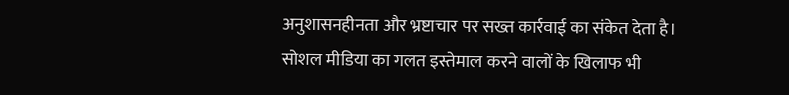अनुशासनहीनता और भ्रष्टाचार पर सख्त कार्रवाई का संकेत देता है। सोशल मीडिया का गलत इस्तेमाल करने वालों के खिलाफ भी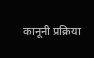कानूनी प्रक्रिया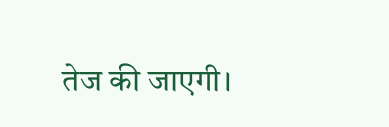तेज की जाएगी।